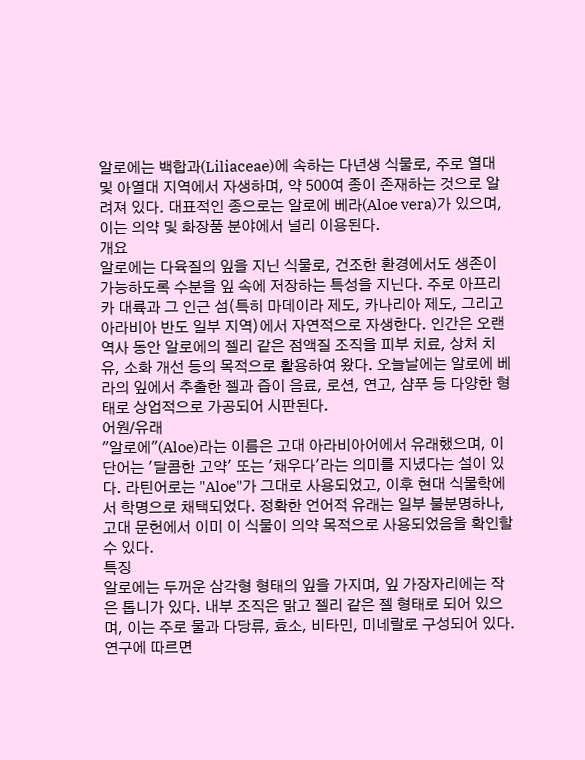알로에는 백합과(Liliaceae)에 속하는 다년생 식물로, 주로 열대 및 아열대 지역에서 자생하며, 약 500여 종이 존재하는 것으로 알려져 있다. 대표적인 종으로는 알로에 베라(Aloe vera)가 있으며, 이는 의약 및 화장품 분야에서 널리 이용된다.
개요
알로에는 다육질의 잎을 지닌 식물로, 건조한 환경에서도 생존이 가능하도록 수분을 잎 속에 저장하는 특성을 지닌다. 주로 아프리카 대륙과 그 인근 섬(특히 마데이라 제도, 카나리아 제도, 그리고 아라비아 반도 일부 지역)에서 자연적으로 자생한다. 인간은 오랜 역사 동안 알로에의 젤리 같은 점액질 조직을 피부 치료, 상처 치유, 소화 개선 등의 목적으로 활용하여 왔다. 오늘날에는 알로에 베라의 잎에서 추출한 젤과 즙이 음료, 로션, 연고, 샴푸 등 다양한 형태로 상업적으로 가공되어 시판된다.
어원/유래
"알로에"(Aloe)라는 이름은 고대 아라비아어에서 유래했으며, 이 단어는 '달콤한 고약' 또는 '채우다'라는 의미를 지녔다는 설이 있다. 라틴어로는 "Aloe"가 그대로 사용되었고, 이후 현대 식물학에서 학명으로 채택되었다. 정확한 언어적 유래는 일부 불분명하나, 고대 문헌에서 이미 이 식물이 의약 목적으로 사용되었음을 확인할 수 있다.
특징
알로에는 두꺼운 삼각형 형태의 잎을 가지며, 잎 가장자리에는 작은 톱니가 있다. 내부 조직은 맑고 젤리 같은 젤 형태로 되어 있으며, 이는 주로 물과 다당류, 효소, 비타민, 미네랄로 구성되어 있다. 연구에 따르면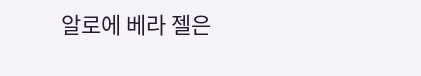알로에 베라 젤은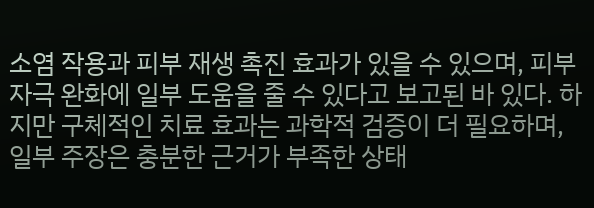소염 작용과 피부 재생 촉진 효과가 있을 수 있으며, 피부 자극 완화에 일부 도움을 줄 수 있다고 보고된 바 있다. 하지만 구체적인 치료 효과는 과학적 검증이 더 필요하며, 일부 주장은 충분한 근거가 부족한 상태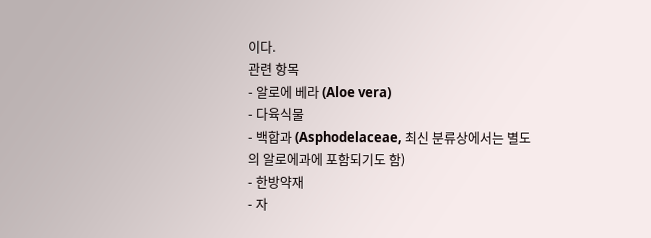이다.
관련 항목
- 알로에 베라 (Aloe vera)
- 다육식물
- 백합과 (Asphodelaceae, 최신 분류상에서는 별도의 알로에과에 포함되기도 함)
- 한방약재
- 자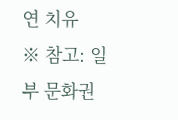연 치유
※ 참고: 일부 문화권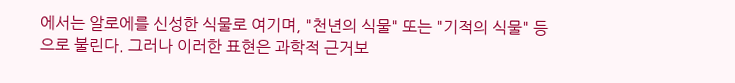에서는 알로에를 신성한 식물로 여기며, "천년의 식물" 또는 "기적의 식물" 등으로 불린다. 그러나 이러한 표현은 과학적 근거보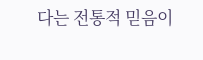다는 전통적 믿음이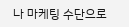나 마케팅 수단으로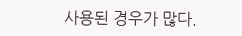사용된 경우가 많다.